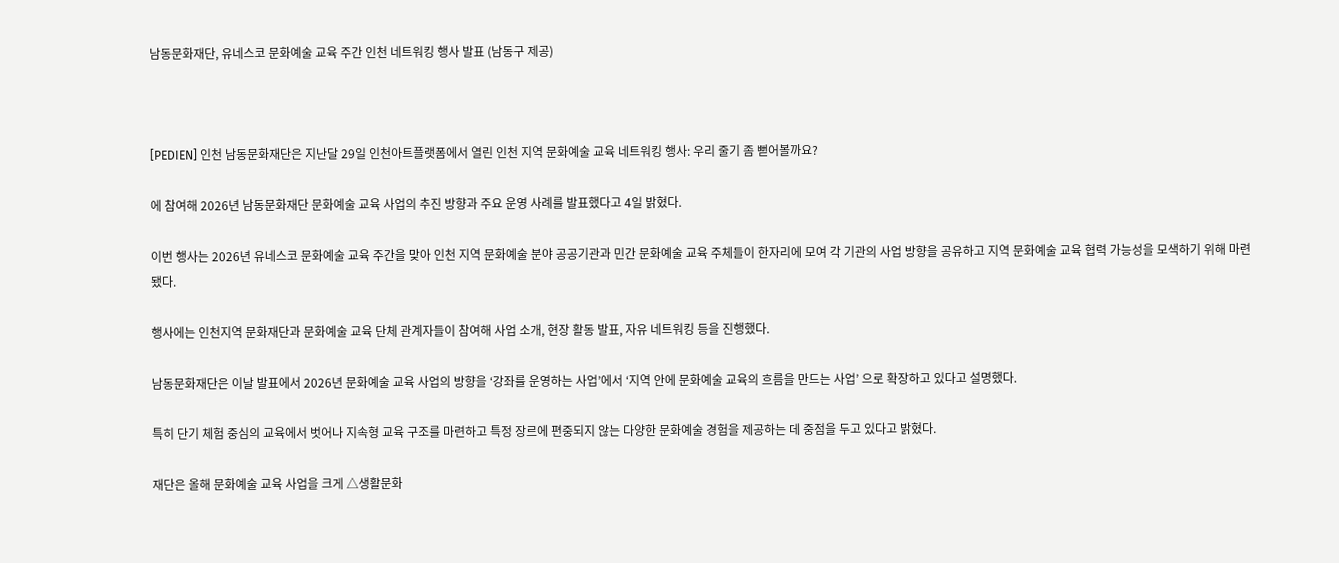남동문화재단, 유네스코 문화예술 교육 주간 인천 네트워킹 행사 발표 (남동구 제공)



[PEDIEN] 인천 남동문화재단은 지난달 29일 인천아트플랫폼에서 열린 인천 지역 문화예술 교육 네트워킹 행사: 우리 줄기 좀 뻗어볼까요?

에 참여해 2026년 남동문화재단 문화예술 교육 사업의 추진 방향과 주요 운영 사례를 발표했다고 4일 밝혔다.

이번 행사는 2026년 유네스코 문화예술 교육 주간을 맞아 인천 지역 문화예술 분야 공공기관과 민간 문화예술 교육 주체들이 한자리에 모여 각 기관의 사업 방향을 공유하고 지역 문화예술 교육 협력 가능성을 모색하기 위해 마련됐다.

행사에는 인천지역 문화재단과 문화예술 교육 단체 관계자들이 참여해 사업 소개, 현장 활동 발표, 자유 네트워킹 등을 진행했다.

남동문화재단은 이날 발표에서 2026년 문화예술 교육 사업의 방향을 ‘강좌를 운영하는 사업’에서 ‘지역 안에 문화예술 교육의 흐름을 만드는 사업’ 으로 확장하고 있다고 설명했다.

특히 단기 체험 중심의 교육에서 벗어나 지속형 교육 구조를 마련하고 특정 장르에 편중되지 않는 다양한 문화예술 경험을 제공하는 데 중점을 두고 있다고 밝혔다.

재단은 올해 문화예술 교육 사업을 크게 △생활문화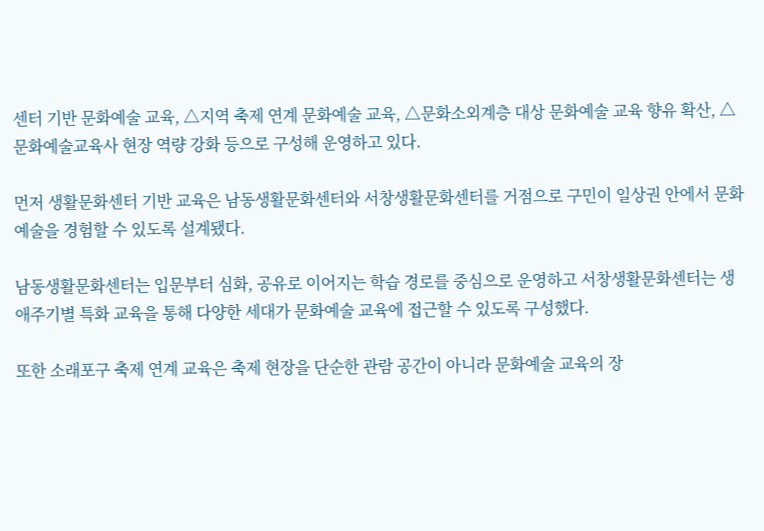센터 기반 문화예술 교육, △지역 축제 연계 문화예술 교육, △문화소외계층 대상 문화예술 교육 향유 확산, △문화예술교육사 현장 역량 강화 등으로 구성해 운영하고 있다.

먼저 생활문화센터 기반 교육은 남동생활문화센터와 서창생활문화센터를 거점으로 구민이 일상권 안에서 문화예술을 경험할 수 있도록 설계됐다.

남동생활문화센터는 입문부터 심화, 공유로 이어지는 학습 경로를 중심으로 운영하고 서창생활문화센터는 생애주기별 특화 교육을 통해 다양한 세대가 문화예술 교육에 접근할 수 있도록 구성했다.

또한 소래포구 축제 연계 교육은 축제 현장을 단순한 관람 공간이 아니라 문화예술 교육의 장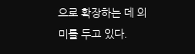으로 확장하는 데 의미를 두고 있다.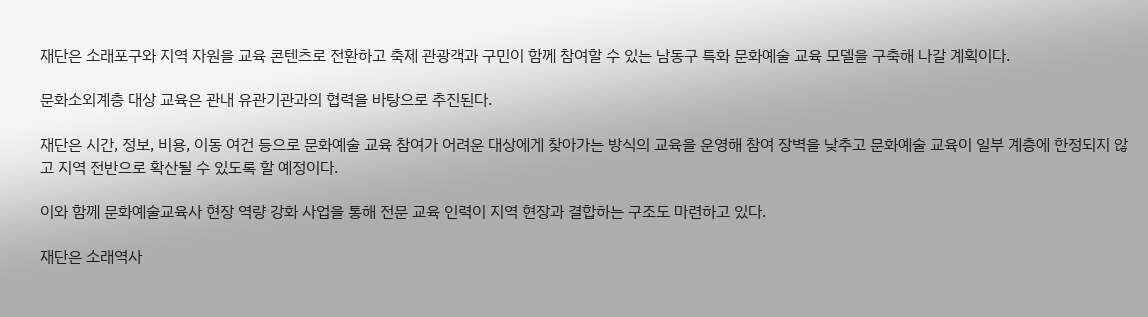재단은 소래포구와 지역 자원을 교육 콘텐츠로 전환하고 축제 관광객과 구민이 함께 참여할 수 있는 남동구 특화 문화예술 교육 모델을 구축해 나갈 계획이다.

문화소외계층 대상 교육은 관내 유관기관과의 협력을 바탕으로 추진된다.

재단은 시간, 정보, 비용, 이동 여건 등으로 문화예술 교육 참여가 어려운 대상에게 찾아가는 방식의 교육을 운영해 참여 장벽을 낮추고 문화예술 교육이 일부 계층에 한정되지 않고 지역 전반으로 확산될 수 있도록 할 예정이다.

이와 함께 문화예술교육사 현장 역량 강화 사업을 통해 전문 교육 인력이 지역 현장과 결합하는 구조도 마련하고 있다.

재단은 소래역사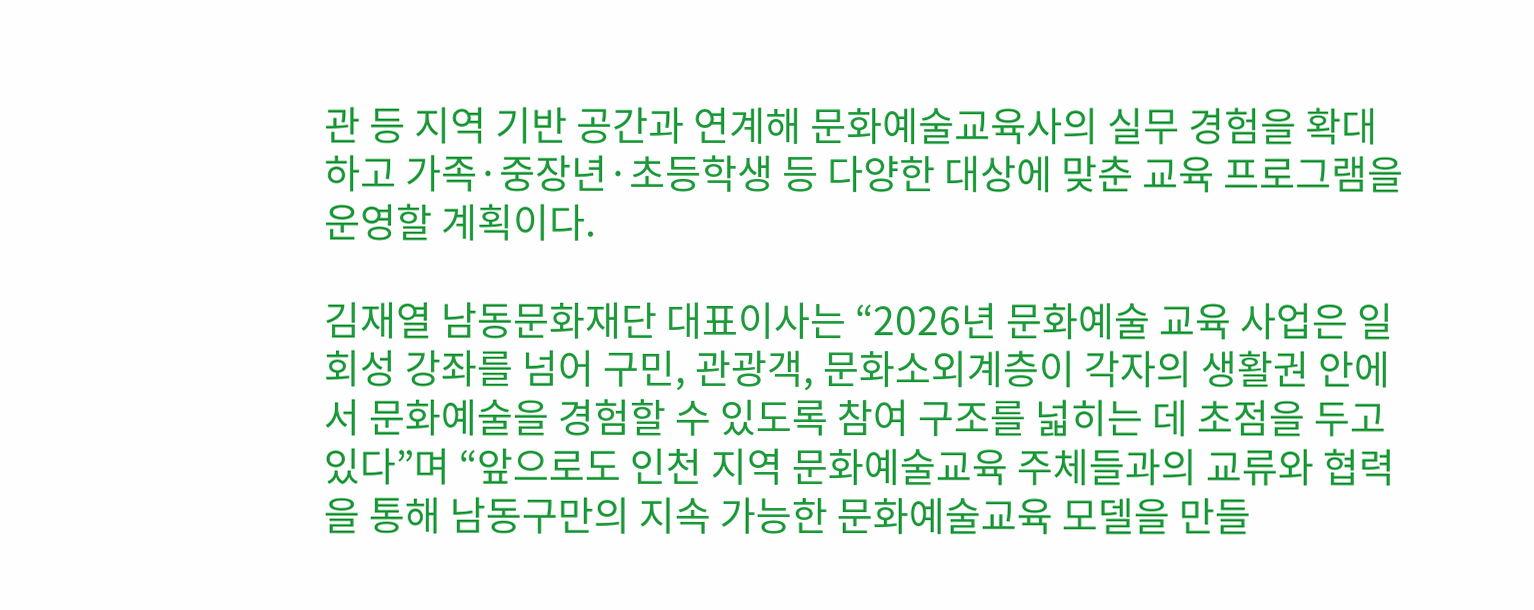관 등 지역 기반 공간과 연계해 문화예술교육사의 실무 경험을 확대하고 가족·중장년·초등학생 등 다양한 대상에 맞춘 교육 프로그램을 운영할 계획이다.

김재열 남동문화재단 대표이사는 “2026년 문화예술 교육 사업은 일회성 강좌를 넘어 구민, 관광객, 문화소외계층이 각자의 생활권 안에서 문화예술을 경험할 수 있도록 참여 구조를 넓히는 데 초점을 두고 있다”며 “앞으로도 인천 지역 문화예술교육 주체들과의 교류와 협력을 통해 남동구만의 지속 가능한 문화예술교육 모델을 만들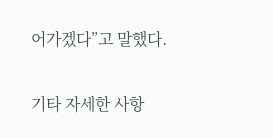어가겠다”고 말했다.

기타 자세한 사항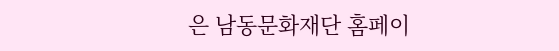은 남동문화재단 홈페이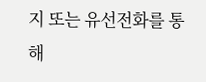지 또는 유선전화를 통해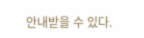안내받을 수 있다.